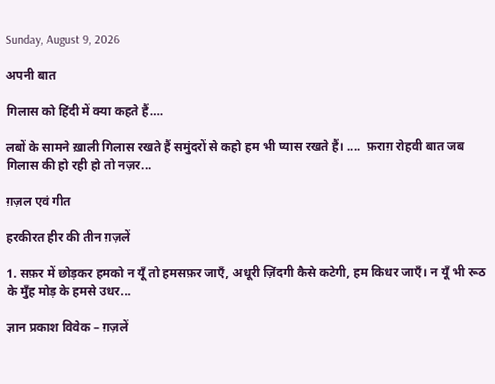Sunday, August 9, 2026

अपनी बात

गिलास को हिंदी में क्या कहते हैं….

लबों के सामने ख़ाली गिलास रखते हैं समुंदरों से कहो हम भी प्यास रखते हैं। ....  फ़राग़ रोहवी बात जब गिलास की हो रही हो तो नज़र...

ग़ज़ल एवं गीत

हरकीरत हीर की तीन ग़ज़लें

1. सफ़र में छोड़कर हमको न यूँ तो हमसफ़र जाएँ, अधूरी ज़िंदगी कैसे कटेगी, हम किधर जाएँ। न यूँ भी रूठ के मुँह मोड़ के हमसे उधर...

ज्ञान प्रकाश विवेक – ग़ज़लें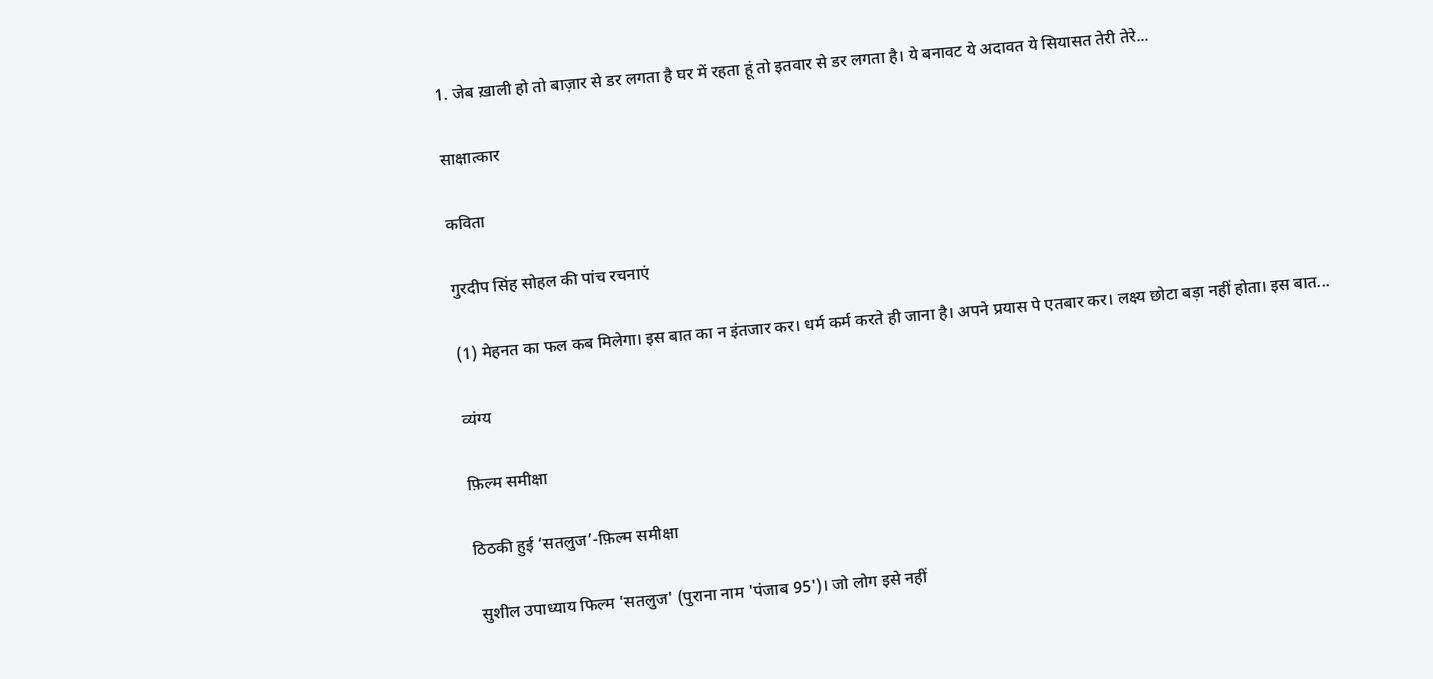1. जेब ख़ाली हो तो बाज़ार से डर लगता है घर में रहता हूं तो इतवार से डर लगता है। ये बनावट ये अदावत ये सियासत तेरी तेरे...

साक्षात्कार

कविता

गुरदीप सिंह सोहल की पांच रचनाएं

(1) मेहनत का फल कब मिलेगा। इस बात का न इंतजार कर। धर्म कर्म करते ही जाना है। अपने प्रयास पे एतबार कर। लक्ष्य छोटा बड़ा नहीं होता। इस बात...

व्यंग्य

फ़िल्म समीक्षा

ठिठकी हुई ‘सतलुज’-फ़िल्म समीक्षा

 सुशील उपाध्याय फिल्म 'सतलुज' (पुराना नाम 'पंजाब 95')। जो लोग इसे नहीं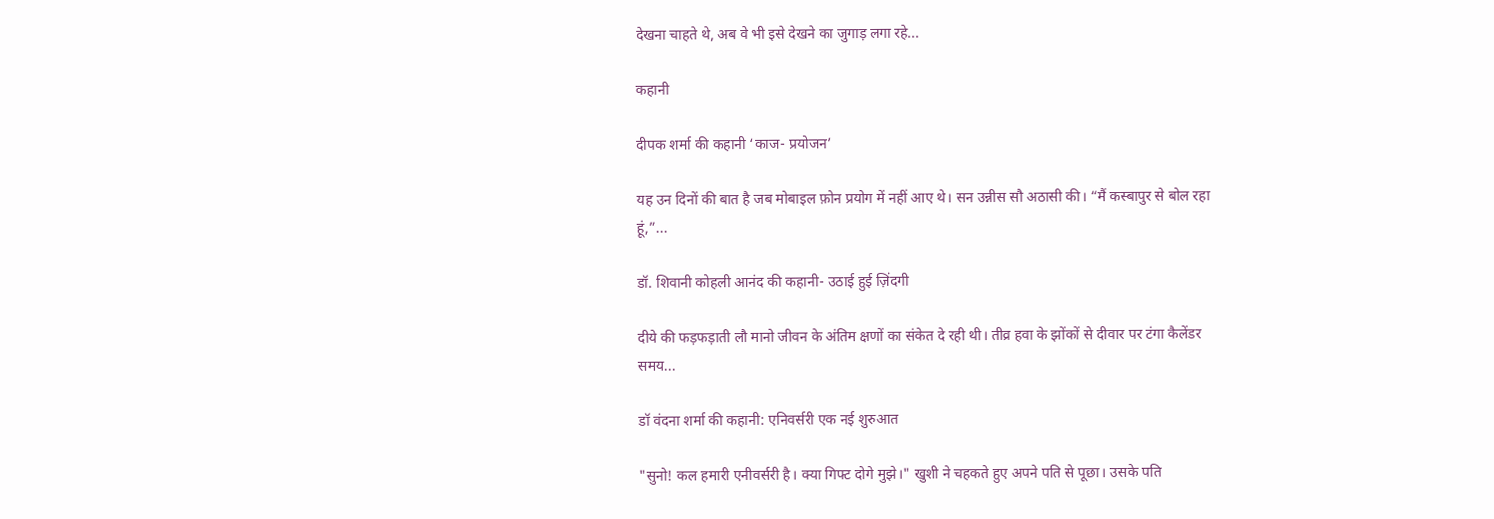देखना चाहते थे, अब वे भी इसे देखने का जुगाड़ लगा रहे...

कहानी

दीपक शर्मा की कहानी ‘काज- प्रयोजन’

यह उन दिनों की बात है जब मोबाइल फ़ोन प्रयोग में नहीं आए थे। सन उन्नीस सौ अठासी की। “मैं कस्बापुर से बोल रहा हूं,”...

डॉ. शिवानी कोहली आनंद की कहानी- उठाई हुई ज़िंदगी

दीये की फड़फड़ाती लौ मानो जीवन के अंतिम क्षणों का संकेत दे रही थी। तीव्र हवा के झोंकों से दीवार पर टंगा कैलेंडर समय...

डॉ वंदना शर्मा की कहानी: एनिवर्सरी एक नई शुरुआत

"सुनो! कल हमारी एनीवर्सरी है। क्या गिफ्ट दोगे मुझे।" खुशी ने चहकते हुए अपने पति से पूछा। उसके पति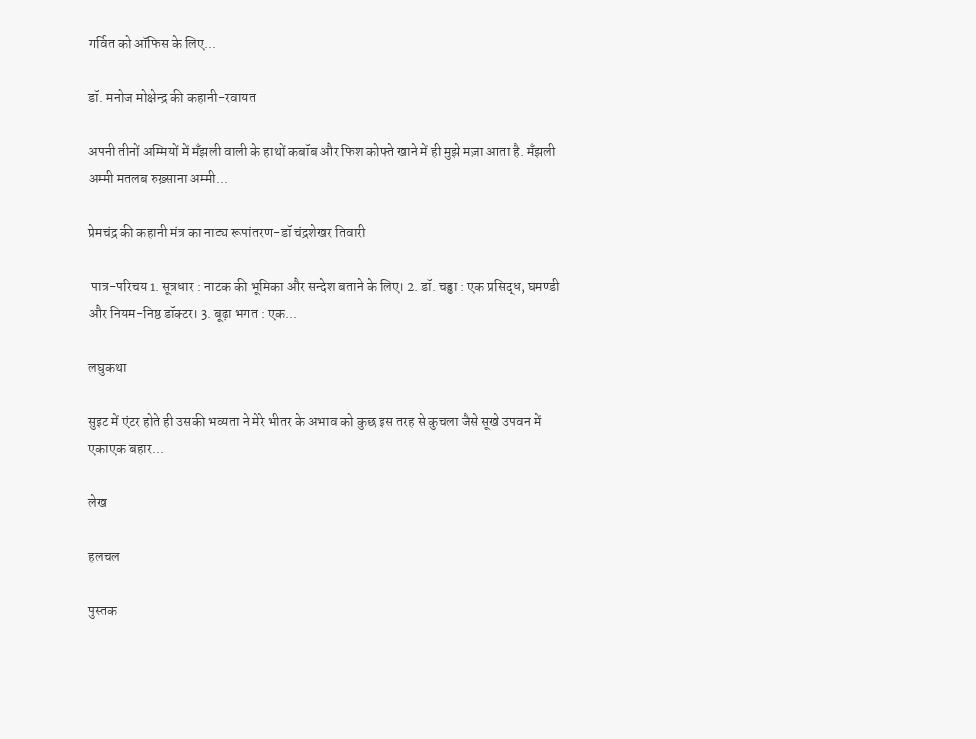गर्वित को ऑफिस के लिए...

डॉ. मनोज मोक्षेन्द्र की कहानी-रवायत

अपनी तीनों अम्मियों में मँझली वाली के हाथों कबॉब और फिश कोफ्ते खाने में ही मुझे मज़ा आता है. मँझली अम्मी मतलब रुख़्साना अम्मी...

प्रेमचंद्र की कहानी मंत्र का नाट्य रूपांतरण-डॉ चंद्रशेखर तिवारी

 पात्र-परिचय 1. सूत्रधार : नाटक की भूमिका और सन्देश बताने के लिए। 2. डॉ. चड्ढा : एक प्रसिद्ध, घमण्डी और नियम-निष्ठ डॉक्टर। 3. बूढ़ा भगत : एक...

लघुकथा

सुइट में एंटर होते ही उसकी भव्यता ने मेरे भीतर के अभाव को कुछ इस तरह से कुचला जैसे सूखे उपवन में एकाएक बहार...

लेख

हलचल

पुस्तक